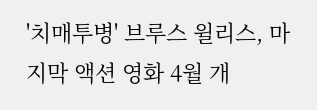'치매투병' 브루스 윌리스, 마지막 액션 영화 4월 개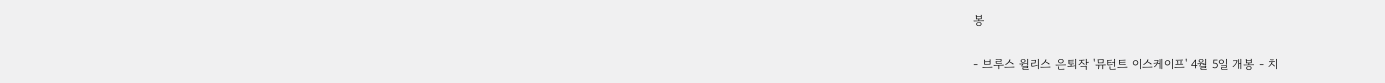봉

- 브루스 윌리스 은퇴작 '뮤턴트 이스케이프' 4월 5일 개봉 - 치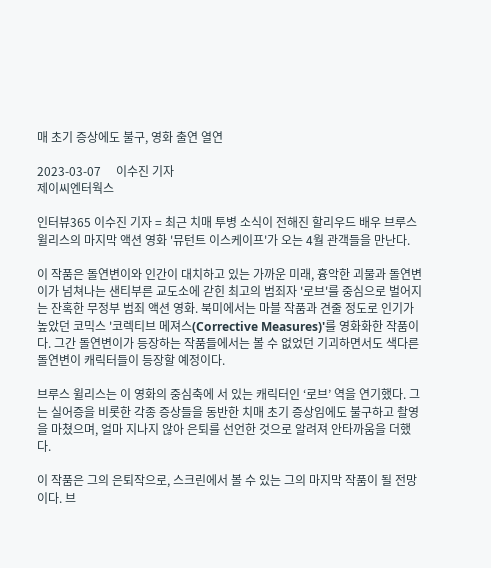매 초기 증상에도 불구, 영화 출연 열연

2023-03-07     이수진 기자
제이씨엔터웍스

인터뷰365 이수진 기자 = 최근 치매 투병 소식이 전해진 할리우드 배우 브루스 윌리스의 마지막 액션 영화 '뮤턴트 이스케이프'가 오는 4월 관객들을 만난다.

이 작품은 돌연변이와 인간이 대치하고 있는 가까운 미래, 흉악한 괴물과 돌연변이가 넘쳐나는 샌티부른 교도소에 갇힌 최고의 범죄자 '로브'를 중심으로 벌어지는 잔혹한 무정부 범죄 액션 영화. 북미에서는 마블 작품과 견줄 정도로 인기가 높았던 코믹스 '코렉티브 메져스(Corrective Measures)'를 영화화한 작품이다. 그간 돌연변이가 등장하는 작품들에서는 볼 수 없었던 기괴하면서도 색다른 돌연변이 캐릭터들이 등장할 예정이다.

브루스 윌리스는 이 영화의 중심축에 서 있는 캐릭터인 ‘로브’ 역을 연기했다. 그는 실어증을 비롯한 각종 증상들을 동반한 치매 초기 증상임에도 불구하고 촬영을 마쳤으며, 얼마 지나지 않아 은퇴를 선언한 것으로 알려져 안타까움을 더했다.

이 작품은 그의 은퇴작으로, 스크린에서 볼 수 있는 그의 마지막 작품이 될 전망이다. 브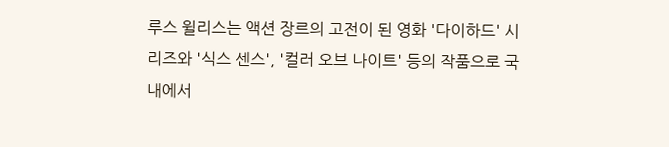루스 윌리스는 액션 장르의 고전이 된 영화 '다이하드' 시리즈와 '식스 센스', '컬러 오브 나이트' 등의 작품으로 국내에서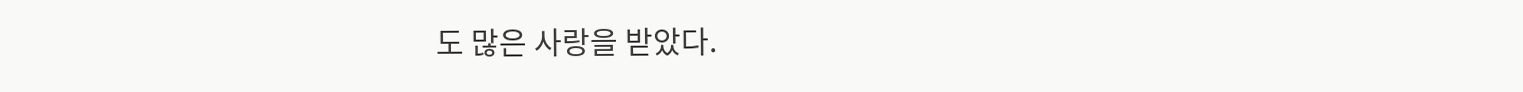도 많은 사랑을 받았다.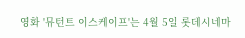영화 '뮤턴트 이스케이프'는 4월 5일 롯데시네마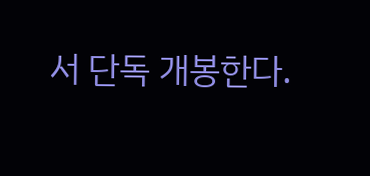서 단독 개봉한다.